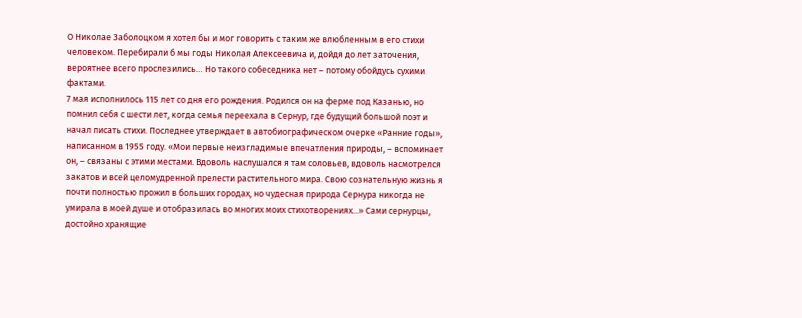О Николае Заболоцком я хотел бы и мог говорить с таким же влюбленным в его стихи человеком. Перебирали б мы годы Николая Алексеевича и, дойдя до лет заточения, вероятнее всего прослезились… Но такого собеседника нет – потому обойдусь сухими фактами.
7 мая исполнилось 115 лет со дня его рождения. Родился он на ферме под Казанью, но помнил себя с шести лет, когда семья переехала в Сернур, где будущий большой поэт и начал писать стихи. Последнее утверждает в автобиографическом очерке «Ранние годы», написанном в 1955 году. «Мои первые неизгладимые впечатления природы, – вспоминает он, – связаны с этими местами. Вдоволь наслушался я там соловьев, вдоволь насмотрелся закатов и всей целомудренной прелести растительного мира. Свою сознательную жизнь я почти полностью прожил в больших городах, но чудесная природа Сернура никогда не умирала в моей душе и отобразилась во многих моих стихотворениях...» Сами сернурцы, достойно хранящие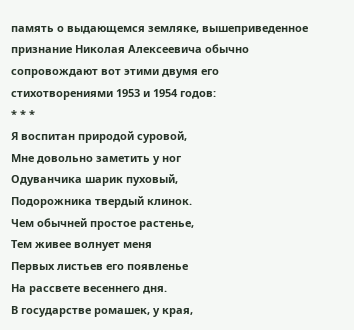память о выдающемся земляке, вышеприведенное признание Николая Алексеевича обычно сопровождают вот этими двумя его стихотворениями 1953 и 1954 годов:
* * *
Я воспитан природой суровой,
Мне довольно заметить у ног
Одуванчика шарик пуховый,
Подорожника твердый клинок.
Чем обычней простое растенье,
Тем живее волнует меня
Первых листьев его появленье
На рассвете весеннего дня.
В государстве ромашек, у края,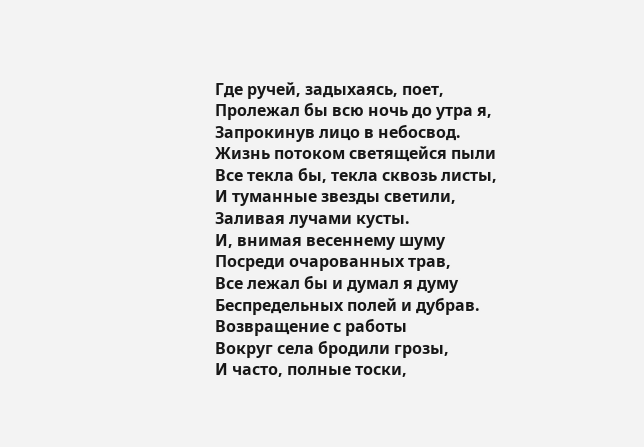Где ручей, задыхаясь, поет,
Пролежал бы всю ночь до утра я,
Запрокинув лицо в небосвод.
Жизнь потоком светящейся пыли
Все текла бы, текла сквозь листы,
И туманные звезды светили,
Заливая лучами кусты.
И, внимая весеннему шуму
Посреди очарованных трав,
Все лежал бы и думал я думу
Беспредельных полей и дубрав.
Возвращение с работы
Вокруг села бродили грозы,
И часто, полные тоски,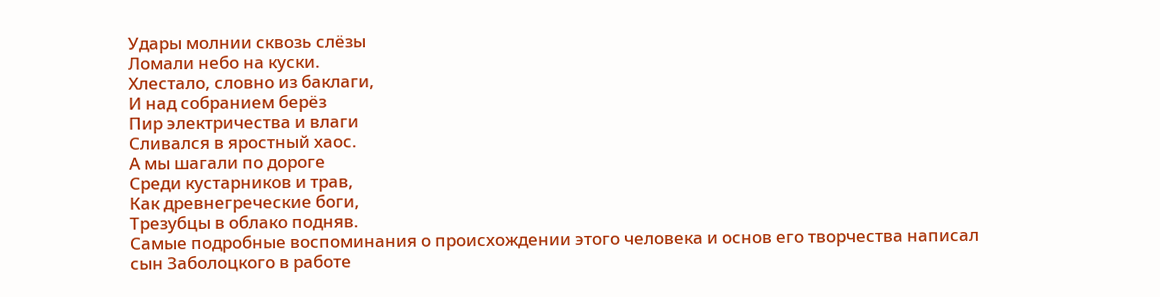Удары молнии сквозь слёзы
Ломали небо на куски.
Хлестало, словно из баклаги,
И над собранием берёз
Пир электричества и влаги
Сливался в яростный хаос.
А мы шагали по дороге
Среди кустарников и трав,
Как древнегреческие боги,
Трезубцы в облако подняв.
Самые подробные воспоминания о происхождении этого человека и основ его творчества написал сын Заболоцкого в работе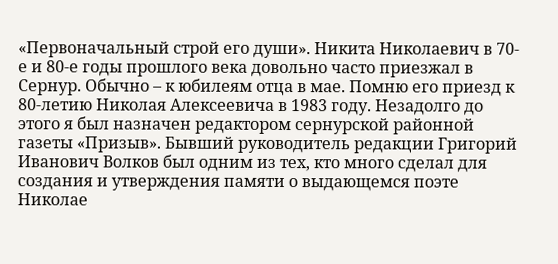«Первоначальный строй его души». Никита Николаевич в 70-е и 80-е годы прошлого века довольно часто приезжал в Сернур. Обычно – к юбилеям отца в мае. Помню его приезд к 80-летию Николая Алексеевича в 1983 году. Незадолго до этого я был назначен редактором сернурской районной газеты «Призыв». Бывший руководитель редакции Григорий Иванович Волков был одним из тех, кто много сделал для создания и утверждения памяти о выдающемся поэте Николае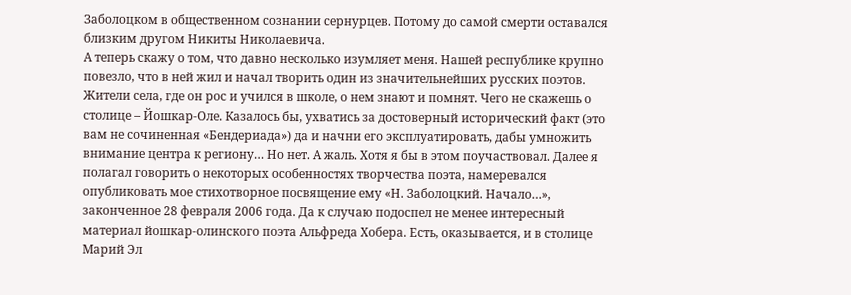Заболоцком в общественном сознании сернурцев. Потому до самой смерти оставался близким другом Никиты Николаевича.
А теперь скажу о том, что давно несколько изумляет меня. Нашей республике крупно повезло, что в ней жил и начал творить один из значительнейших русских поэтов. Жители села, где он рос и учился в школе, о нем знают и помнят. Чего не скажешь о столице – Йошкар-Оле. Казалось бы, ухватись за достоверный исторический факт (это вам не сочиненная «Бендериада») да и начни его эксплуатировать, дабы умножить внимание центра к региону… Но нет. А жаль. Хотя я бы в этом поучаствовал. Далее я полагал говорить о некоторых особенностях творчества поэта, намеревался опубликовать мое стихотворное посвящение ему «Н. Заболоцкий. Начало…», законченное 28 февраля 2006 года. Да к случаю подоспел не менее интересный материал йошкар-олинского поэта Альфреда Хобера. Есть, оказывается, и в столице Марий Эл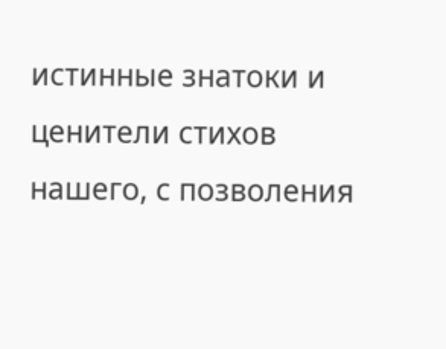истинные знатоки и ценители стихов нашего, с позволения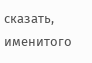сказать, именитого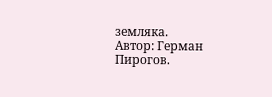земляка.
Автор: Герман Пирогов.